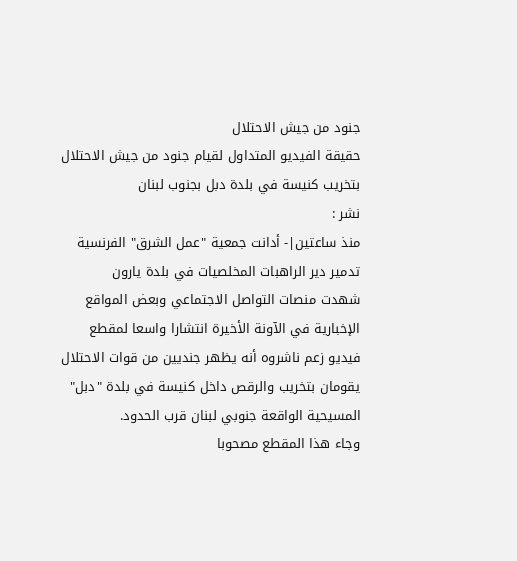جنود من جيش الاحتلال
حقيقة الفيديو المتداول لقيام جنود من جيش الاحتلال بتخريب كنيسة في بلدة دبل بجنوب لبنان
نشر :
منذ ساعتين|- أدانت جمعية "عمل الشرق" الفرنسية تدمير دير الراهبات المخلصيات في بلدة يارون
شهدت منصات التواصل الاجتماعي وبعض المواقع الإخبارية في الآونة الأخيرة انتشارا واسعا لمقطع فيديو زعم ناشروه أنه يظهر جنديين من قوات الاحتلال يقومان بتخريب والرقص داخل كنيسة في بلدة "دبل" المسيحية الواقعة جنوبي لبنان قرب الحدود.
وجاء هذا المقطع مصحوبا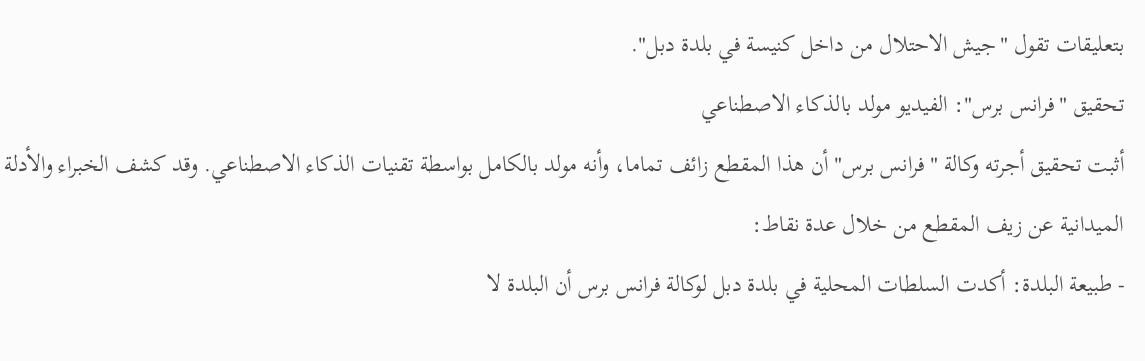بتعليقات تقول "جيش الاحتلال من داخل كنيسة في بلدة دبل".
تحقيق "فرانس برس": الفيديو مولد بالذكاء الاصطناعي
أثبت تحقيق أجرته وكالة "فرانس برس" أن هذا المقطع زائف تماما، وأنه مولد بالكامل بواسطة تقنيات الذكاء الاصطناعي. وقد كشف الخبراء والأدلة الميدانية عن زيف المقطع من خلال عدة نقاط:
- طبيعة البلدة: أكدت السلطات المحلية في بلدة دبل لوكالة فرانس برس أن البلدة لا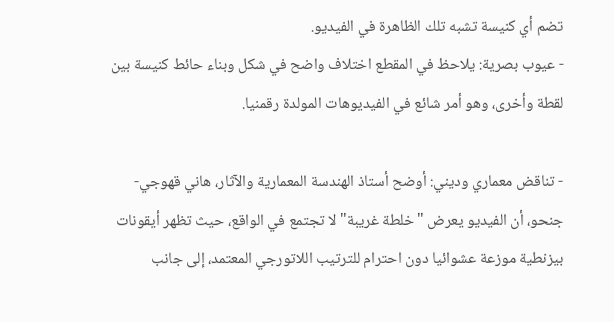تضم أي كنيسة تشبه تلك الظاهرة في الفيديو.
- عيوب بصرية: يلاحظ في المقطع اختلاف واضح في شكل وبناء حائط كنيسة بين لقطة وأخرى، وهو أمر شائع في الفيديوهات المولدة رقمنيا.

- تناقض معماري وديني: أوضح أستاذ الهندسة المعمارية والآثار، هاني قهوجي-جنحو، أن الفيديو يعرض "خلطة غريبة" لا تجتمع في الواقع، حيث تظهر أيقونات بيزنطية موزعة عشوائيا دون احترام للترتيب اللاتورجي المعتمد، إلى جانب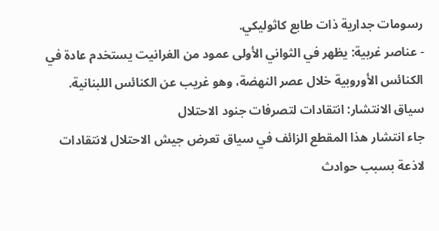رسومات جدارية ذات طابع كاثوليكي.
- عناصر غربية: يظهر في الثواني الأولى عمود من الغرانيت يستخدم عادة في الكنائس الأوروبية خلال عصر النهضة، وهو غريب عن الكنائس اللبنانية.
سياق الانتشار: انتقادات لتصرفات جنود الاحتلال
جاء انتشار هذا المقطع الزائف في سياق تعرض جيش الاحتلال لانتقادات لاذعة بسبب حوادث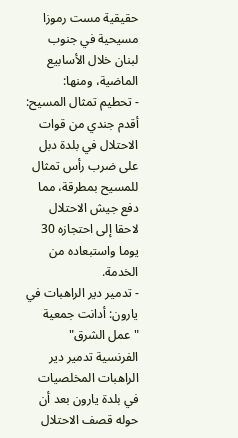حقيقية مست رموزا مسيحية في جنوب لبنان خلال الأسابيع الماضية، ومنها:
- تحطيم تمثال المسيح: أقدم جندي من قوات الاحتلال في بلدة دبل على ضرب رأس تمثال للمسيح بمطرقة، مما دفع جيش الاحتلال لاحقا إلى احتجازه 30 يوما واستبعاده من الخدمة.
- تدمير دير الراهبات في يارون: أدانت جمعية "عمل الشرق" الفرنسية تدمير دير الراهبات المخلصيات في بلدة يارون بعد أن حوله قصف الاحتلال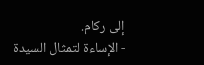إلى ركام.
- الإساءة لتمثال السيدة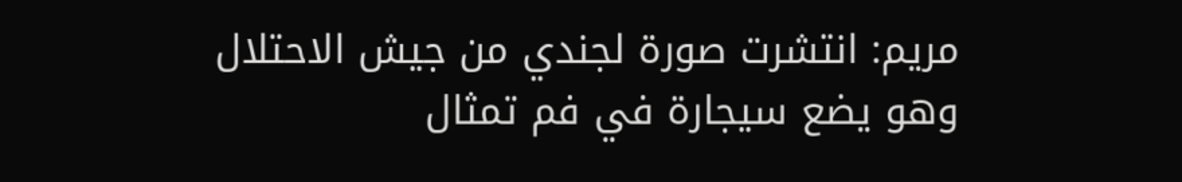مريم: انتشرت صورة لجندي من جيش الاحتلال وهو يضع سيجارة في فم تمثال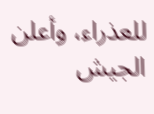للعذراء، وأعلن الجيش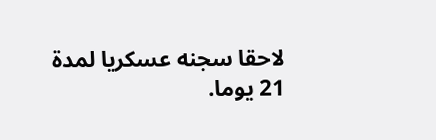لاحقا سجنه عسكريا لمدة 21 يوما.